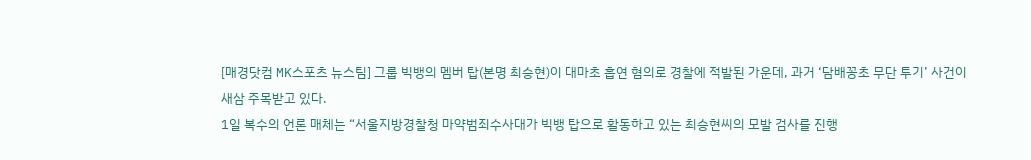[매경닷컴 MK스포츠 뉴스팀] 그룹 빅뱅의 멤버 탑(본명 최승현)이 대마초 흡연 혐의로 경찰에 적발된 가운데, 과거 ‘담배꽁초 무단 투기’ 사건이 새삼 주목받고 있다.
1일 복수의 언론 매체는 “서울지방경찰청 마약범죄수사대가 빅뱅 탑으로 활동하고 있는 최승현씨의 모발 검사를 진행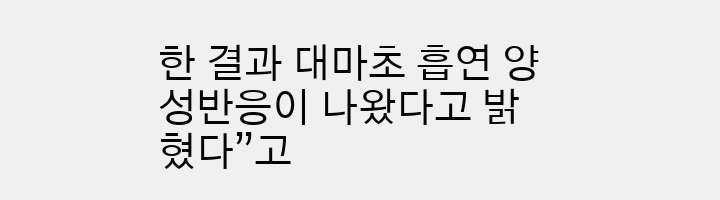한 결과 대마초 흡연 양성반응이 나왔다고 밝혔다”고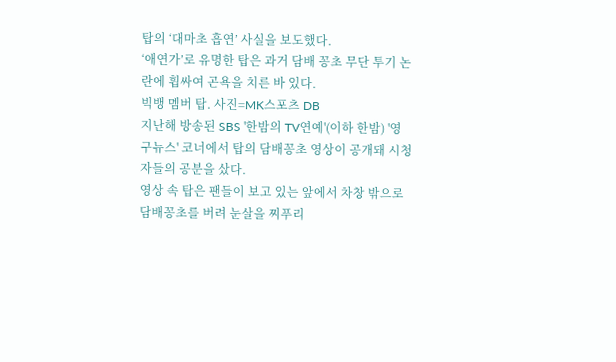탑의 ‘대마초 흡연’ 사실을 보도했다.
‘애연가’로 유명한 탑은 과거 담배 꽁초 무단 투기 논란에 휩싸여 곤욕을 치른 바 있다.
빅뱅 멤버 탑. 사진=MK스포츠 DB
지난해 방송된 SBS '한밤의 TV연예'(이하 한밤) '영구뉴스' 코너에서 탑의 담배꽁초 영상이 공개돼 시청자들의 공분을 샀다.
영상 속 탑은 팬들이 보고 있는 앞에서 차창 밖으로 담배꽁초를 버려 눈살을 찌푸리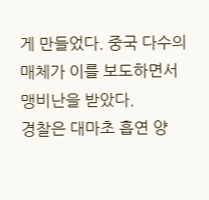게 만들었다. 중국 다수의 매체가 이를 보도하면서 맹비난을 받았다.
경찰은 대마초 흡연 양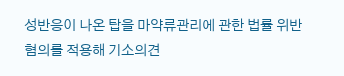성반응이 나온 탑을 마약류관리에 관한 법률 위반 혐의를 적용해 기소의견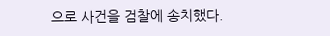으로 사건을 검찰에 송치했다.